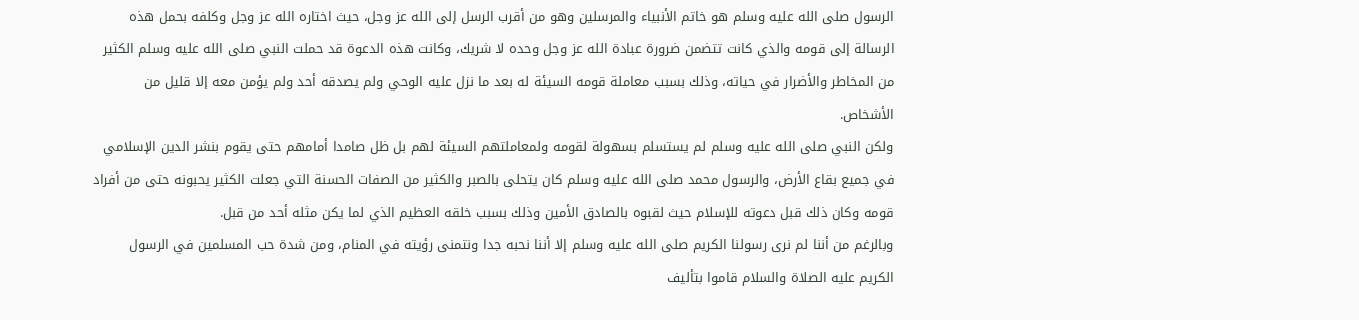الرسول صلى الله عليه وسلم هو خاتم الأنبياء والمرسلين وهو من أقرب الرسل إلى الله عز وجل، حيث اختاره الله عز وجل وكلفه بحمل هذه الرسالة إلى قومه والذي كانت تتضمن ضرورة عبادة الله عز وجل وحده لا شريك، وكانت هذه الدعوة قد حملت النبي صلى الله عليه وسلم الكثير من المخاطر والأضرار في حياته، وذلك بسبب معاملة قومه السيئة له بعد ما نزل عليه الوحي ولم يصدقه أحد ولم يؤمن معه إلا قليل من الأشخاص.
ولكن النبي صلى الله عليه وسلم لم يستسلم بسهولة لقومه ولمعاملتهم السيئة لهم بل ظل صامدا أمامهم حتى يقوم بنشر الدين الإسلامي في جميع بقاع الأرض، والرسول محمد صلى الله عليه وسلم كان يتحلى بالصبر والكثير من الصفات الحسنة التي جعلت الكثير يحبونه حتى من أفراد قومه وكان ذلك قبل دعوته للإسلام حيث لقبوه بالصادق الأمين وذلك بسبب خلقه العظيم الذي لما يكن مثله أحد من قبل.
وبالرغم من أننا لم نرى رسولنا الكريم صلى الله عليه وسلم إلا أننا نحبه جدا ونتمنى رؤيته في المنام، ومن شدة حب المسلمين في الرسول الكريم عليه الصلاة والسلام قاموا بتأليف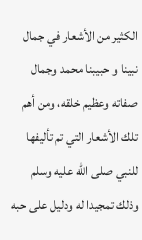الكثير من الأشعار في جمال نبينا و حبيبنا محمد وجمال صفاته وعظيم خلقه، ومن أهم تلك الأشعار التي تم تأليفها للنبي صلى الله عليه وسلم وذلك تمجيدا له ودليل على حبه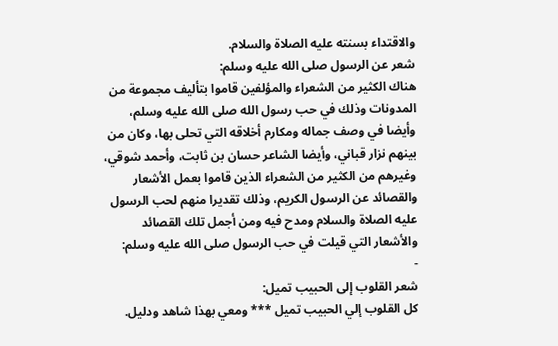والاقتداء بسنته عليه الصلاة والسلام.
شعر عن الرسول صلى الله عليه وسلم:
هناك الكثير من الشعراء والمؤلفين قاموا بتأليف مجموعة من المدونات وذلك في حب رسول الله صلى الله عليه وسلم، وأيضا في وصف جماله ومكارم أخلاقه التي تحلى بها، وكان من بينهم نزار قباني، وأيضا الشاعر حسان بن ثابت، وأحمد شوقي، وغيرهم من الكثير من الشعراء الذين قاموا بعمل الأشعار والقصائد عن الرسول الكريم، وذلك تقديرا منهم لحب الرسول عليه الصلاة والسلام ومدح فيه ومن أجمل تلك القصائد والأشعار التي قيلت في حب الرسول صلى الله عليه وسلم:
-
شعر القلوب إلى الحبيب تميل:
كل القلوب إلي الحبيب تميل *** ومعي بهذا شاهد ودليل.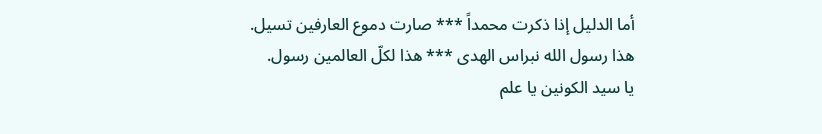أما الدليل إذا ذكرت محمداً *** صارت دموع العارفين تسيل.
هذا رسول الله نبراس الهدى *** هذا لكلّ العالمين رسول.
يا سيد الكونين يا علم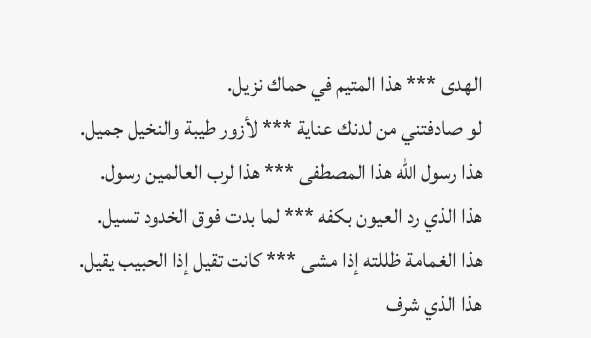الهدى *** هذا المتيم في حماك نزيل.
لو صادفتني من لدنك عناية *** لأزور طيبة والنخيل جميل.
هذا رسول الله هذا المصطفى *** هذا لرب العالمين رسول.
هذا الذي رد العيون بكفه *** لما بدت فوق الخدود تسيل.
هذا الغمامة ظللته إذا مشى *** كانت تقيل إذا الحبيب يقيل.
هذا الذي شرف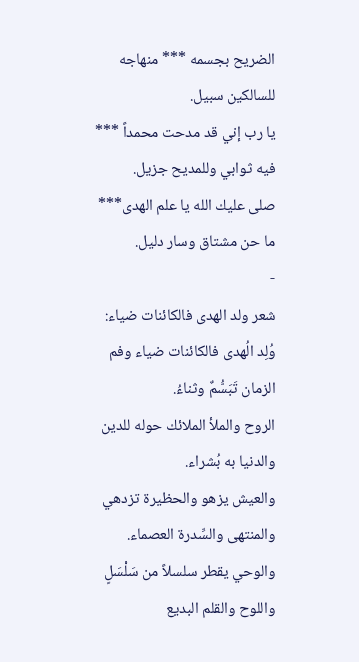الضريح بجسمه *** منهاجه للسالكين سبيل.
يا رب إني قد مدحت محمداً *** فيه ثوابي وللمديح جزيل.
صلى عليك الله يا علم الهدى*** ما حن مشتاق وسار دليل.
-
شعر ولد الهدى فالكائنات ضياء:
وُلِد الُهدى فالكائنات ضياء وفم الزمان تَبَسُّمٌ وثناءُ.
الروح والملأ الملائك حوله للدين والدنيا به بُشراء.
والعيش يزهو والحظيرة تزدهي والمنتهى والسِّدرة العصماء.
والوحي يقطر سلسلاً من سَلْسَلٍ واللوح والقلم البديع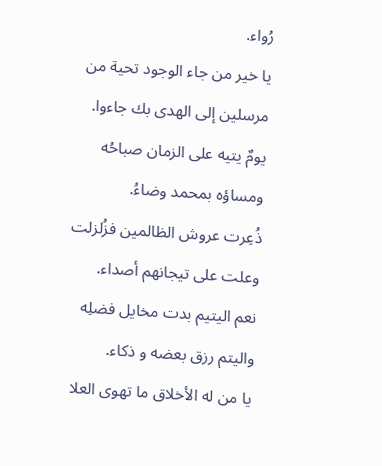رُواء.
يا خير من جاء الوجود تحية من مرسلين إلى الهدى بك جاءوا.
يومٌ يتيه على الزمان صباحُه ومساؤه بمحمد وضاءُ.
ذُعِرت عروش الظالمين فزُلزلت وعلت على تيجانهم أصداء.
نعم اليتيم بدت مخايل فضلِه واليتم رزق بعضه و ذكاء.
يا من له الأخلاق ما تهوى العلا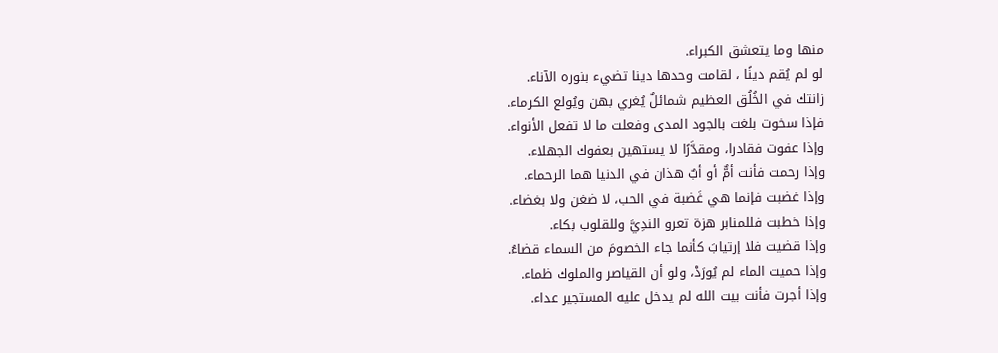منها وما يتعشق الكبراء.
لو لم يُقم دينًا ، لقامت وحدها دينا تضيء بنوره الآناء.
زانتك في الخُلُق العظيم شمائلٌ يُغري بهن ويُولع الكرماء.
فإذا سخوت بلغت بالجود المدى وفعلت ما لا تفعل الأنواء.
وإذا عفوت فقادرا، ومقدَّرًا لا يستهين بعفوك الجهلاء.
وإذا رحمت فأنت أمٌّ أو أبٌ هذان في الدنيا هما الرحماء.
وإذا غضبت فإنما هي غَضبة في الحب، لا ضغن ولا بغضاء.
وإذا خطبت فللمنابر هزة تعرو الندِيَّ وللقلوب بكاء.
وإذا قضيت فلا إرتيابَ كأنما جاء الخصومَ من السماء قضاءُ.
وإذا حميت الماء لم يُورَدْ، ولو أن القياصر والملوك ظماء.
وإذا أجرت فأنت بيت الله لم يدخل عليه المستجير عداء.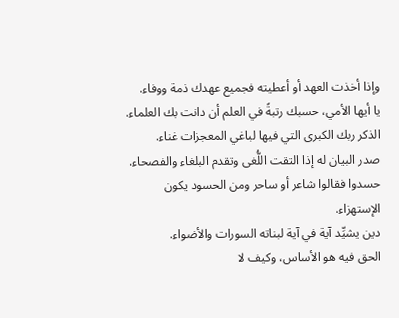وإذا أخذت العهد أو أعطيته فجميع عهدك ذمة ووفاء.
يا أيها الأمي، حسبك رتبةً في العلم أن دانت بك العلماء.
الذكر ربك الكبرى التي فيها لباغي المعجزات غناء.
صدر البيان له إذا التقت اللُّغى وتقدم البلغاء والفصحاء.
حسدوا فقالوا شاعر أو ساحر ومن الحسود يكون الإستهزاء.
دين يشيِّد آية في آية لبناته السورات والأضواء.
الحق فيه هو الأساس، وكيف لا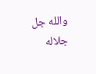والله جل جلاله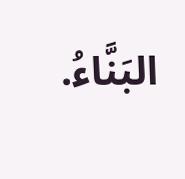البَنَّاءُ.